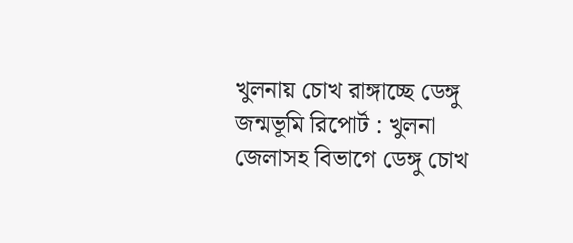খুলনায় চোখ রাঙ্গাচ্ছে ডেঙ্গু
জন্মভূমি রিপোর্ট : খুলনা জেলাসহ বিভাগে ডেঙ্গু চোখ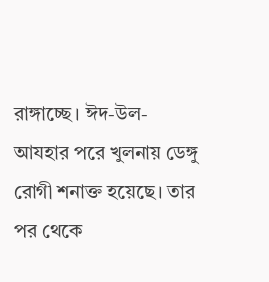রাঙ্গাচ্ছে। ঈদ-উল-আযহার পরে খুলনায় ডেঙ্গু রোগী শনাক্ত হয়েছে। তার পর থেকে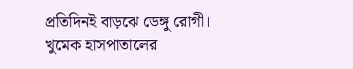প্রতিদিনই বাড়ঝে ডেঙ্গু রোগী।
খুমেক হাসপাতালের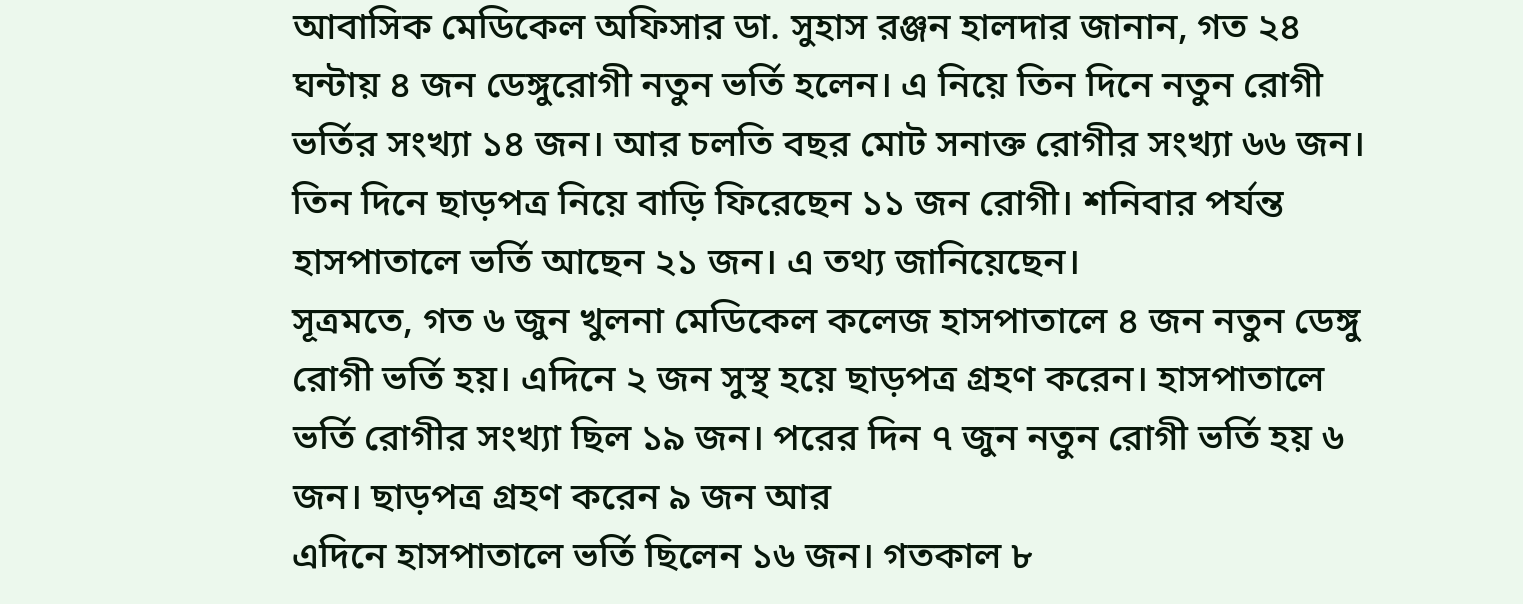আবাসিক মেডিকেল অফিসার ডা. সুহাস রঞ্জন হালদার জানান, গত ২৪ ঘন্টায় ৪ জন ডেঙ্গুরোগী নতুন ভর্তি হলেন। এ নিয়ে তিন দিনে নতুন রোগী ভর্তির সংখ্যা ১৪ জন। আর চলতি বছর মোট সনাক্ত রোগীর সংখ্যা ৬৬ জন। তিন দিনে ছাড়পত্র নিয়ে বাড়ি ফিরেছেন ১১ জন রোগী। শনিবার পর্যন্ত হাসপাতালে ভর্তি আছেন ২১ জন। এ তথ্য জানিয়েছেন।
সূত্রমতে, গত ৬ জুন খুলনা মেডিকেল কলেজ হাসপাতালে ৪ জন নতুন ডেঙ্গু রোগী ভর্তি হয়। এদিনে ২ জন সুস্থ হয়ে ছাড়পত্র গ্রহণ করেন। হাসপাতালে ভর্তি রোগীর সংখ্যা ছিল ১৯ জন। পরের দিন ৭ জুন নতুন রোগী ভর্তি হয় ৬ জন। ছাড়পত্র গ্রহণ করেন ৯ জন আর
এদিনে হাসপাতালে ভর্তি ছিলেন ১৬ জন। গতকাল ৮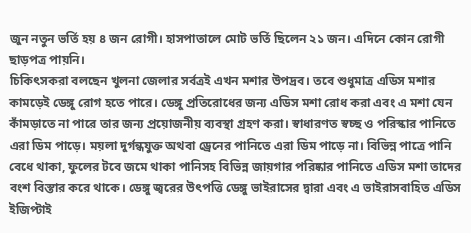জুন নতুন ভর্তি হয় ৪ জন রোগী। হাসপাতালে মোট ভর্তি ছিলেন ২১ জন। এদিনে কোন রোগী ছাড়পত্র পায়নি।
চিকিৎসকরা বলছেন খুলনা জেলার সর্বত্রই এখন মশার উপদ্রব। তবে শুধুমাত্র এডিস মশার কামড়েই ডেঙ্গু রোগ হতে পারে। ডেঙ্গু প্রতিরোধের জন্য এডিস মশা রোধ করা এবং এ মশা যেন কাঁমড়াতে না পারে তার জন্য প্রয়োজনীয় ব্যবস্থা গ্রহণ করা। স্বাধারণত স্বচ্ছ ও পরিস্কার পানিতে এরা ডিম পাড়ে। ময়লা দুর্গন্ধযুক্ত অথবা ড্রেনের পানিতে এরা ডিম পাড়ে না। বিভিন্ন পাত্রে পানি বেধে থাকা, ফুলের টবে জমে থাকা পানিসহ বিভিন্ন জায়গার পরিষ্কার পানিতে এডিস মশা তাদের বংশ বিস্তার করে থাকে। ডেঙ্গু জ্বরের উৎপত্তি ডেঙ্গু ভাইরাসের দ্বারা এবং এ ভাইরাসবাহিত এডিস ইজিপ্টাই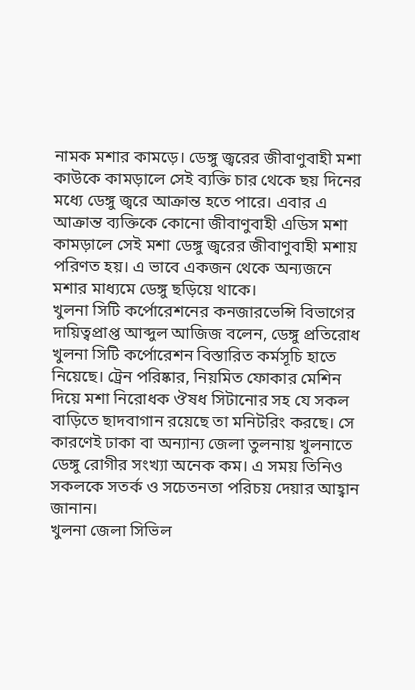নামক মশার কামড়ে। ডেঙ্গু জ্বরের জীবাণুবাহী মশা কাউকে কামড়ালে সেই ব্যক্তি চার থেকে ছয় দিনের মধ্যে ডেঙ্গু জ্বরে আক্রান্ত হতে পারে। এবার এ আক্রান্ত ব্যক্তিকে কোনো জীবাণুবাহী এডিস মশা কামড়ালে সেই মশা ডেঙ্গু জ্বরের জীবাণুবাহী মশায় পরিণত হয়। এ ভাবে একজন থেকে অন্যজনে মশার মাধ্যমে ডেঙ্গু ছড়িয়ে থাকে।
খুলনা সিটি কর্পোরেশনের কনজারভেন্সি বিভাগের দায়িত্বপ্রাপ্ত আব্দুল আজিজ বলেন, ডেঙ্গু প্রতিরোধ খুলনা সিটি কর্পোরেশন বিস্তারিত কর্মসূচি হাতে নিয়েছে। ট্রেন পরিষ্কার, নিয়মিত ফোকার মেশিন দিয়ে মশা নিরোধক ঔষধ সিটানোর সহ যে সকল বাড়িতে ছাদবাগান রয়েছে তা মনিটরিং করছে। সে কারণেই ঢাকা বা অন্যান্য জেলা তুলনায় খুলনাতে ডেঙ্গু রোগীর সংখ্যা অনেক কম। এ সময় তিনিও সকলকে সতর্ক ও সচেতনতা পরিচয় দেয়ার আহ্বান জানান।
খুলনা জেলা সিভিল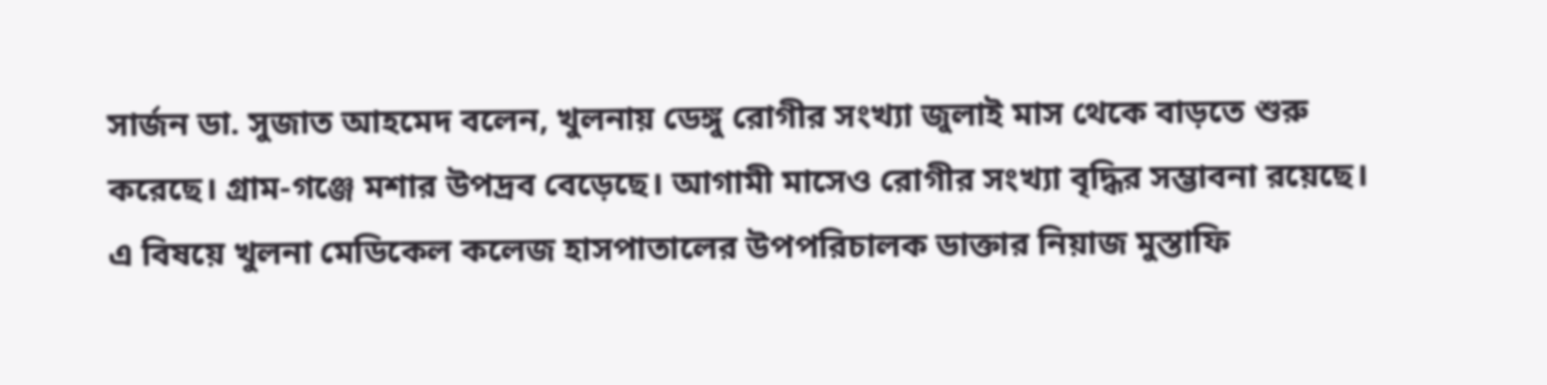সার্জন ডা. সুজাত আহমেদ বলেন, খুলনায় ডেঙ্গু রোগীর সংখ্যা জুলাই মাস থেকে বাড়তে শুরু করেছে। গ্রাম-গঞ্জে মশার উপদ্রব বেড়েছে। আগামী মাসেও রোগীর সংখ্যা বৃদ্ধির সম্ভাবনা রয়েছে।
এ বিষয়ে খুলনা মেডিকেল কলেজ হাসপাতালের উপপরিচালক ডাক্তার নিয়াজ মুস্তাফি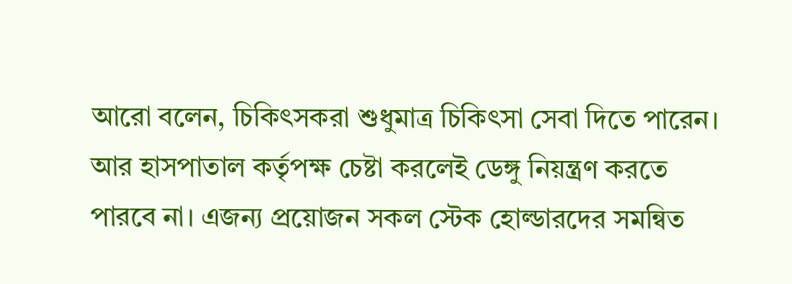আরো বলেন, চিকিৎসকরা শুধুমাত্র চিকিৎসা সেবা দিতে পারেন। আর হাসপাতাল কর্তৃপক্ষ চেষ্টা করলেই ডেঙ্গু নিয়ন্ত্রণ করতে পারবে না। এজন্য প্রয়োজন সকল স্টেক হোল্ডারদের সমন্বিত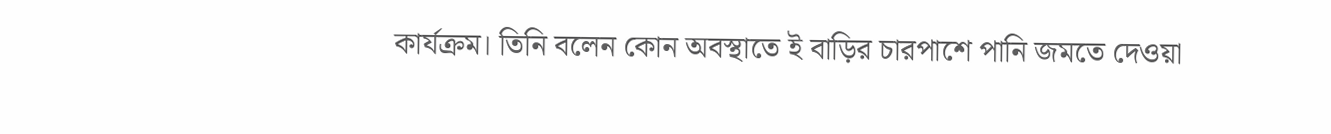কার্যক্রম। তিনি বলেন কোন অবস্থাতে ই বাড়ির চারপাশে পানি জমতে দেওয়া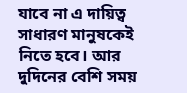যাবে না এ দায়িত্ব সাধারণ মানুষকেই নিতে হবে। আর দুদিনের বেশি সময়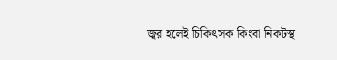জ্বর হলেই চিকিৎসক কিংবা নিকটস্থ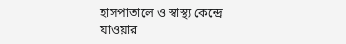হাসপাতালে ও স্বাস্থ্য কেন্দ্রে যাওয়ার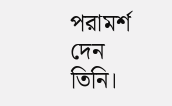পরামর্শ দেন তিনি।